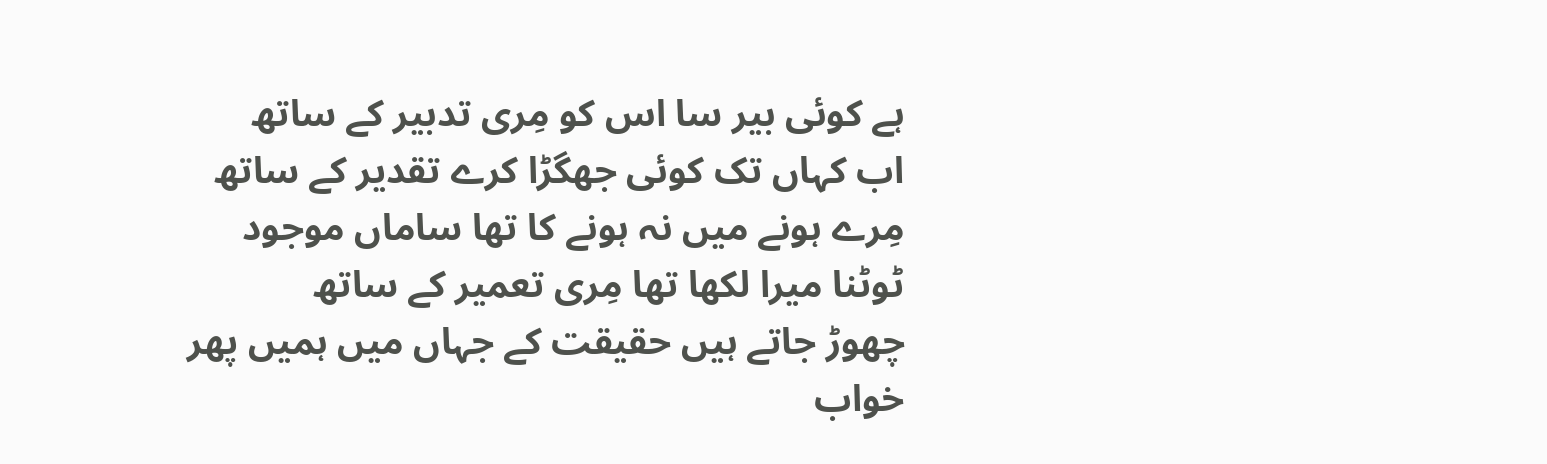ہے کوئی بیر سا اس کو مِری تدبیر کے ساتھ
اب کہاں تک کوئی جھگڑا کرے تقدیر کے ساتھ
مِرے ہونے میں نہ ہونے کا تھا ساماں موجود
ٹوٹنا میرا لکھا تھا مِری تعمیر کے ساتھ
چھوڑ جاتے ہیں حقیقت کے جہاں میں ہمیں پھر
خواب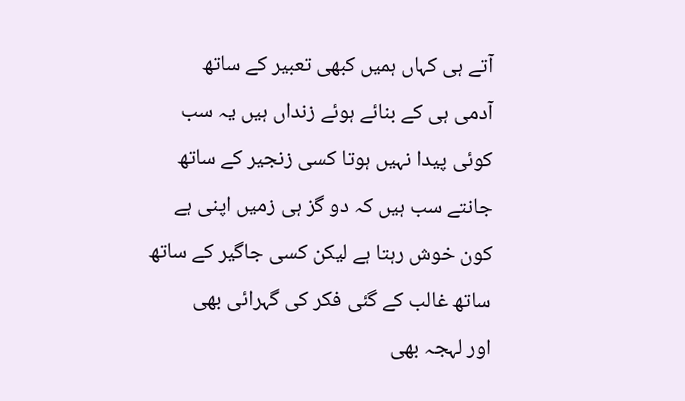آتے ہی کہاں ہمیں کبھی تعبیر کے ساتھ
آدمی ہی کے بنائے ہوئے زنداں ہیں یہ سب
کوئی پیدا نہیں ہوتا کسی زنجیر کے ساتھ
جانتے سب ہیں کہ دو گز ہی زمیں اپنی ہے
کون خوش رہتا ہے لیکن کسی جاگیر کے ساتھ
ساتھ غالب کے گئی فکر کی گہرائی بھی
اور لہجہ بھی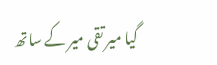گیا میر تقی میر کے ساتھ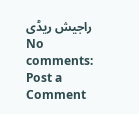راجیش ریڈی
No comments:
Post a Comment